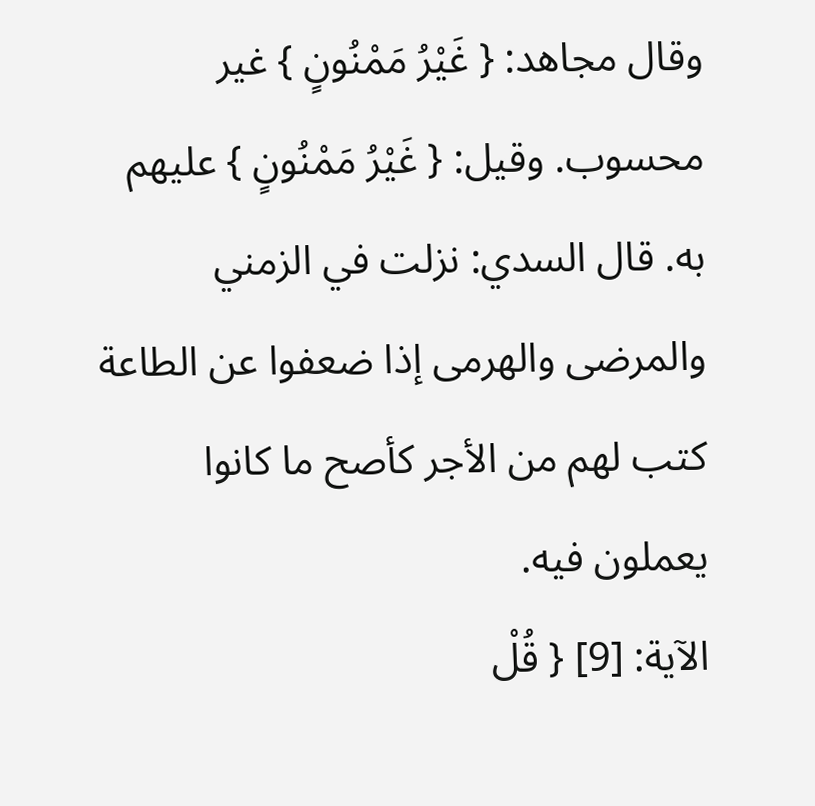وقال مجاهد: { غَيْرُ مَمْنُونٍ } غير محسوب. وقيل: { غَيْرُ مَمْنُونٍ } عليهم به. قال السدي: نزلت في الزمني والمرضى والهرمى إذا ضعفوا عن الطاعة كتب لهم من الأجر كأصح ما كانوا يعملون فيه.
الآية: [9] { قُلْ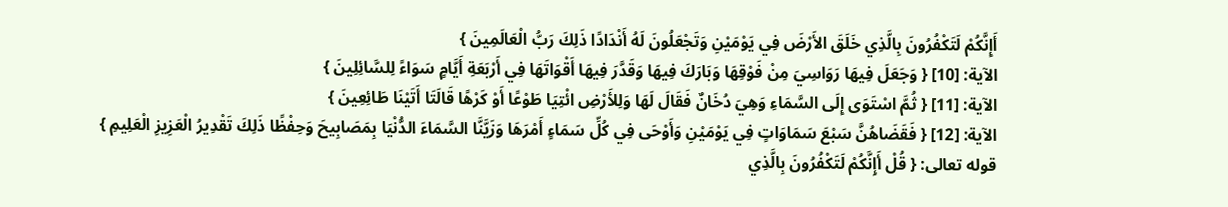أَإِنَّكُمْ لَتَكْفُرُونَ بِالَّذِي خَلَقَ الأَرْضَ فِي يَوْمَيْنِ وَتَجْعَلُونَ لَهُ أَنْدَادًا ذَلِكَ رَبُّ الْعَالَمِينَ }
الآية: [10] { وَجَعَلَ فِيهَا رَوَاسِيَ مِنْ فَوْقِهَا وَبَارَكَ فِيهَا وَقَدَّرَ فِيهَا أَقْوَاتَهَا فِي أَرْبَعَةِ أَيَّامٍ سَوَاءً لِلسَّائِلِينَ }
الآية: [11] { ثُمَّ اسْتَوَى إِلَى السَّمَاءِ وَهِيَ دُخَانٌ فَقَالَ لَهَا وَلِلأَرْضِ ائْتِيَا طَوْعًا أَوْ كَرْهًا قَالَتَا أَتَيْنَا طَائِعِينَ }
الآية: [12] { فَقَضَاهُنَّ سَبْعَ سَمَاوَاتٍ فِي يَوْمَيْنِ وَأَوْحَى فِي كُلِّ سَمَاءٍ أَمْرَهَا وَزَيَّنَّا السَّمَاءَ الدُّنْيَا بِمَصَابِيحَ وَحِفْظًا ذَلِكَ تَقْدِيرُ الْعَزِيزِ الْعَلِيمِ }
قوله تعالى: { قُلْ أَإِنَّكُمْ لَتَكْفُرُونَ بِالَّذِي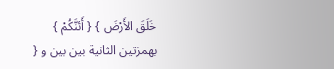خَلَقَ الأَرْضَ } { أَئنَّكُمْ } بهمزتين الثانية بين بين و {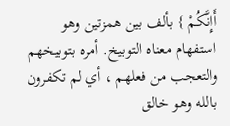أَإِنَّكُمْ } بألف بين همزتين وهو استفهام معناه التوبيخ. أمره بتوبيخهم والتعجب من فعلهم ، أي لم تكفرون بالله وهو خالق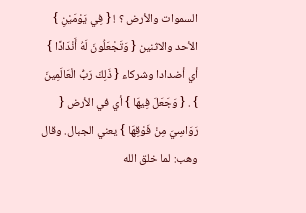السموات والأرض ؟ ! { فِي يَوْمَيْنِ } الأحد والاثنين { وَتَجْعَلُونَ لَهُ أَنْدَادًا } أي أضدادا وشركاء { ذَلِكَ رَبُّ الْعَالَمِينَ } . { وَجَعَلَ فِيهَا } أي في الأرض { رَوَاسِيَ مِنْ فَوْقِهَا } يعني الجبال. وقال وهب: لما خلق الله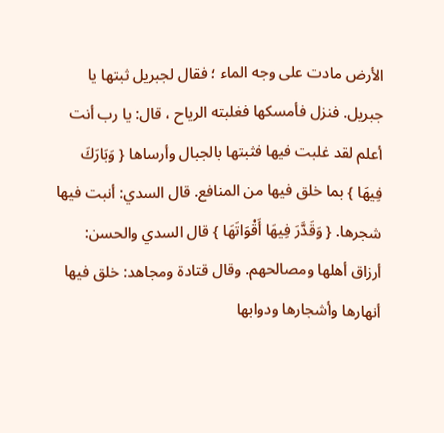الأرض مادت على وجه الماء ؛ فقال لجبريل ثبتها يا جبريل. فنزل فأمسكها فغلبته الرياح ، قال: يا رب أنت أعلم لقد غلبت فيها فثبتها بالجبال وأرساها { وَبَارَكَ فِيهَا } بما خلق فيها من المنافع. قال السدي: أنبت فيها شجرها. { وَقَدَّرَ فِيهَا أَقْوَاتَهَا } قال السدي والحسن: أرزاق أهلها ومصالحهم. وقال قتادة ومجاهد: خلق فيها أنهارها وأشجارها ودوابها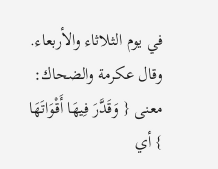في يوم الثلاثاء والأربعاء. وقال عكرمة والضحاك: معنى { وَقَدَّرَ فِيهَا أَقْوَاتَهَا } أي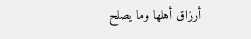أرزاق أهلها وما يصلح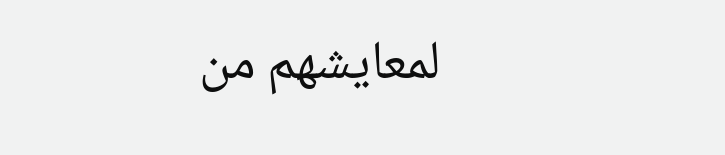لمعايشهم من